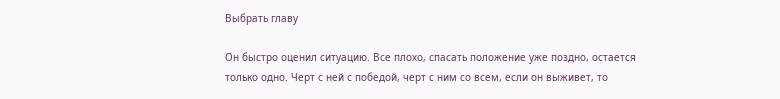Выбрать главу

Он быстро оценил ситуацию. Все плохо, спасать положение уже поздно, остается только одно. Черт с ней с победой, черт с ним со всем, если он выживет, то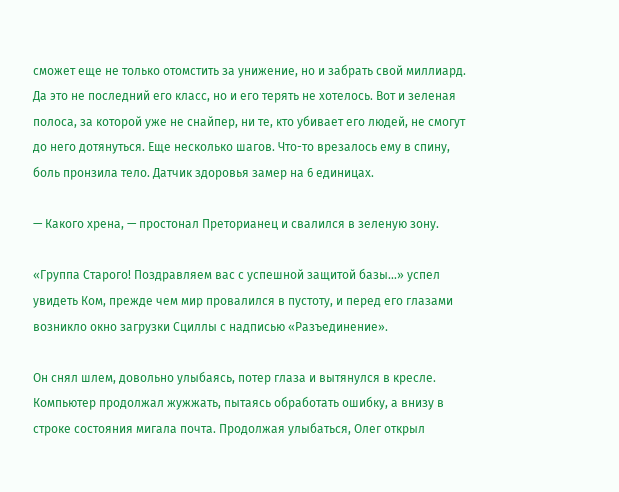сможет еще не только отомстить за унижение, но и забрать свой миллиард. Да это не последний его класс, но и его терять не хотелось. Вот и зеленая полоса, за которой уже не снайпер, ни те, кто убивает его людей, не смогут до него дотянуться. Еще несколько шагов. Что-то врезалось ему в спину, боль пронзила тело. Датчик здоровья замер на 6 единицах.

— Какого хрена, — простонал Преторианец и свалился в зеленую зону.

«Группа Старого! Поздравляем вас с успешной защитой базы...» успел увидеть Ком, прежде чем мир провалился в пустоту, и перед его глазами возникло окно загрузки Сциллы с надписью «Разъединение».

Он снял шлем, довольно улыбаясь, потер глаза и вытянулся в кресле. Компьютер продолжал жужжать, пытаясь обработать ошибку, а внизу в строке состояния мигала почта. Продолжая улыбаться, Олег открыл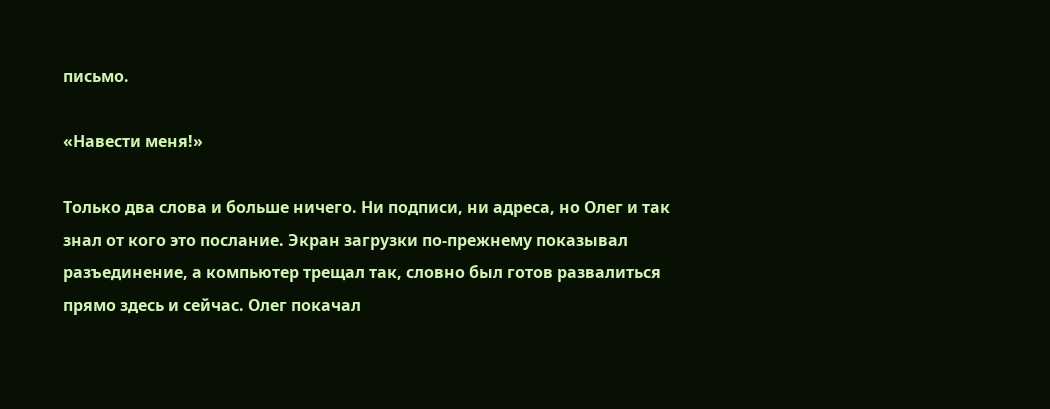письмо.

«Навести меня!»

Только два слова и больше ничего. Ни подписи, ни адреса, но Олег и так знал от кого это послание. Экран загрузки по-прежнему показывал разъединение, а компьютер трещал так, словно был готов развалиться прямо здесь и сейчас. Олег покачал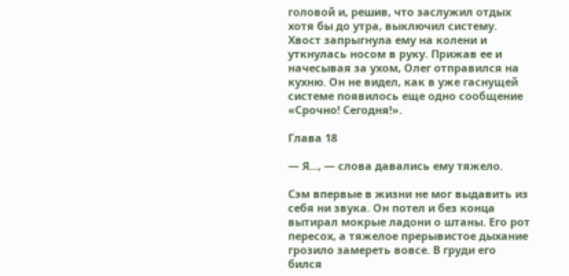головой и, решив, что заслужил отдых хотя бы до утра, выключил систему. Хвост запрыгнула ему на колени и уткнулась носом в руку. Прижав ее и начесывая за ухом, Олег отправился на кухню. Он не видел, как в уже гаснущей системе появилось еще одно сообщение «Срочно! Сегодня!».

Глава 18

— Я..., — слова давались ему тяжело.

Сэм впервые в жизни не мог выдавить из себя ни звука. Он потел и без конца вытирал мокрые ладони о штаны. Его рот пересох, а тяжелое прерывистое дыхание грозило замереть вовсе. В груди его бился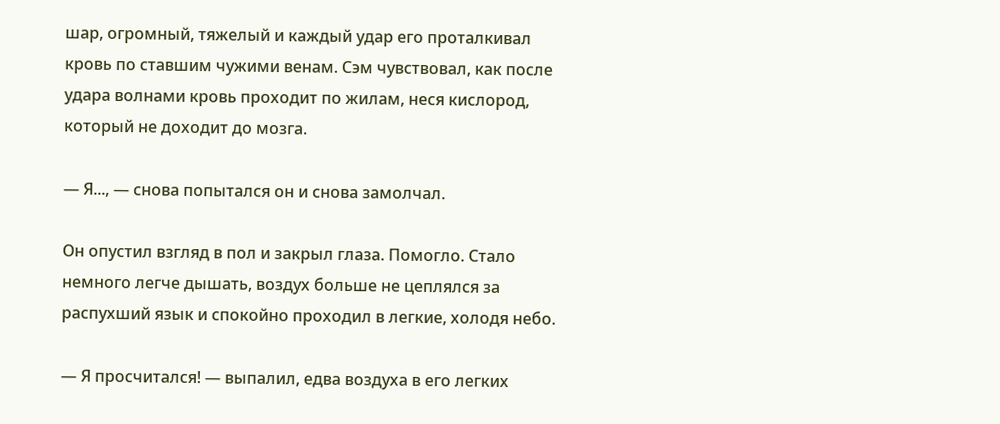шар, огромный, тяжелый и каждый удар его проталкивал кровь по ставшим чужими венам. Сэм чувствовал, как после удара волнами кровь проходит по жилам, неся кислород, который не доходит до мозга.

— Я..., — снова попытался он и снова замолчал.

Он опустил взгляд в пол и закрыл глаза. Помогло. Стало немного легче дышать, воздух больше не цеплялся за распухший язык и спокойно проходил в легкие, холодя небо.

— Я просчитался! — выпалил, едва воздуха в его легких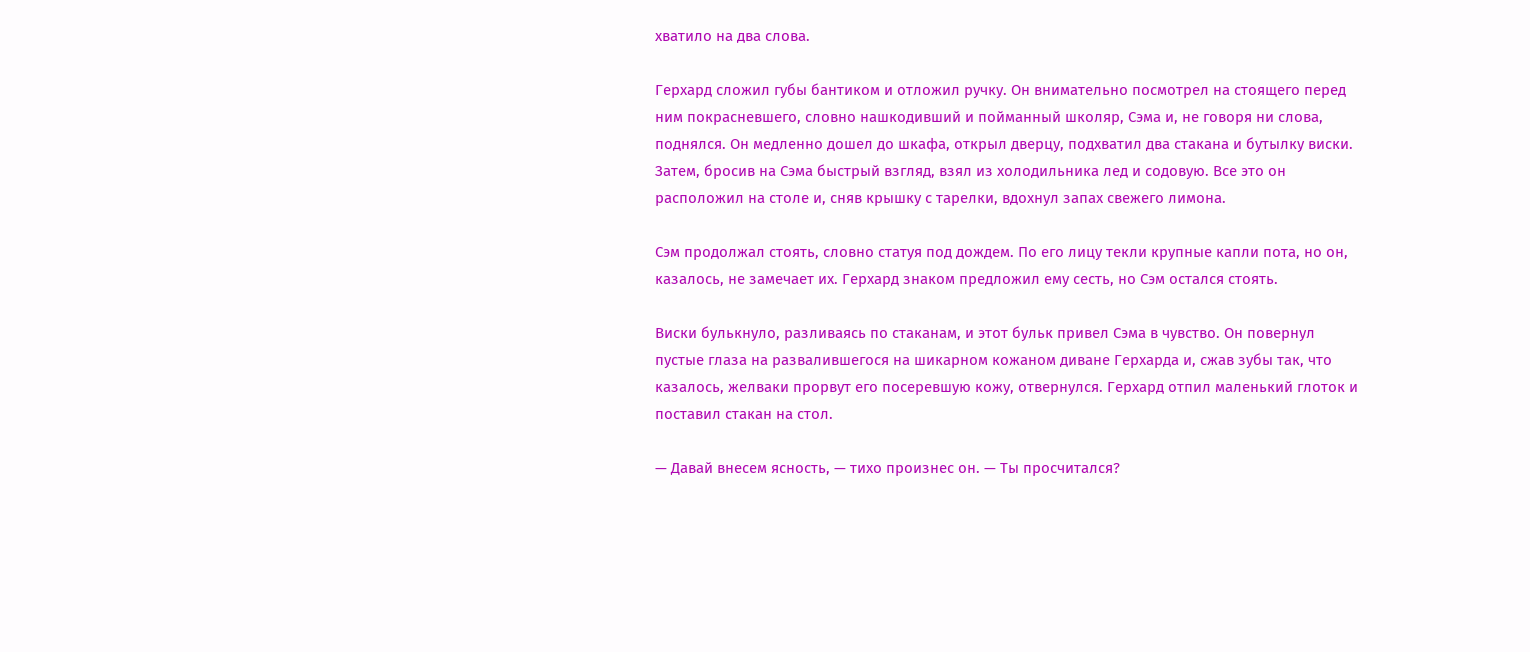хватило на два слова.

Герхард сложил губы бантиком и отложил ручку. Он внимательно посмотрел на стоящего перед ним покрасневшего, словно нашкодивший и пойманный школяр, Сэма и, не говоря ни слова, поднялся. Он медленно дошел до шкафа, открыл дверцу, подхватил два стакана и бутылку виски. Затем, бросив на Сэма быстрый взгляд, взял из холодильника лед и содовую. Все это он расположил на столе и, сняв крышку с тарелки, вдохнул запах свежего лимона.

Сэм продолжал стоять, словно статуя под дождем. По его лицу текли крупные капли пота, но он, казалось, не замечает их. Герхард знаком предложил ему сесть, но Сэм остался стоять.

Виски булькнуло, разливаясь по стаканам, и этот бульк привел Сэма в чувство. Он повернул пустые глаза на развалившегося на шикарном кожаном диване Герхарда и, сжав зубы так, что казалось, желваки прорвут его посеревшую кожу, отвернулся. Герхард отпил маленький глоток и поставил стакан на стол.

— Давай внесем ясность, — тихо произнес он. — Ты просчитался?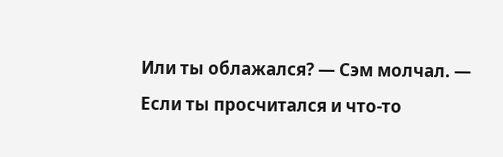Или ты облажался? — Сэм молчал. — Если ты просчитался и что-то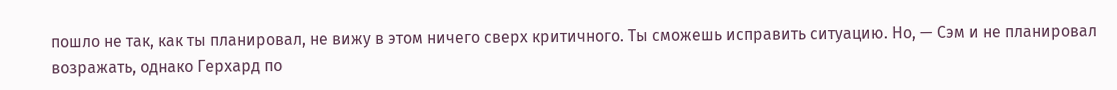пошло не так, как ты планировал, не вижу в этом ничего сверх критичного. Ты сможешь исправить ситуацию. Но, — Сэм и не планировал возражать, однако Герхард по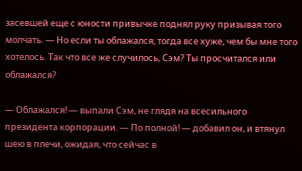засевшей еще с юности привычке поднял руку призывая того молчать. — Но если ты облажался, тогда все хуже, чем бы мне того хотелось. Так что все же случилось, Сэм? Ты просчитался или облажался?

— Облажался! — выпали Сэм, не глядя на всесильного президента корпорации. — По полной! — добавил он, и втянул шею в плечи, ожидая, что сейчас в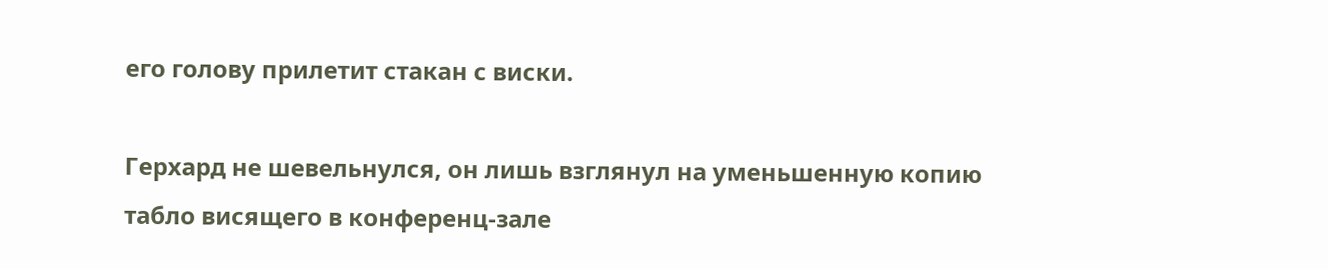его голову прилетит стакан с виски.

Герхард не шевельнулся, он лишь взглянул на уменьшенную копию табло висящего в конференц-зале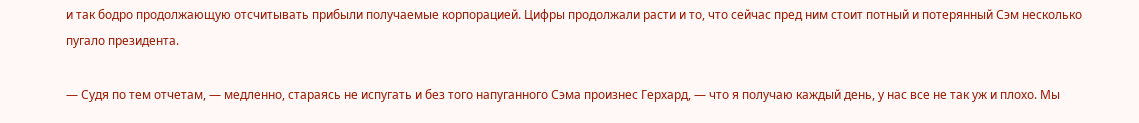и так бодро продолжающую отсчитывать прибыли получаемые корпорацией. Цифры продолжали расти и то, что сейчас пред ним стоит потный и потерянный Сэм несколько пугало президента.

— Судя по тем отчетам, — медленно, стараясь не испугать и без того напуганного Сэма произнес Герхард, — что я получаю каждый день, у нас все не так уж и плохо. Мы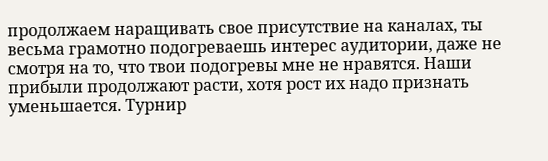продолжаем наращивать свое присутствие на каналах, ты весьма грамотно подогреваешь интерес аудитории, даже не смотря на то, что твои подогревы мне не нравятся. Наши прибыли продолжают расти, хотя рост их надо признать уменьшается. Турнир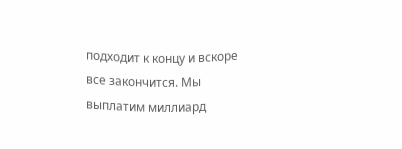подходит к концу и вскоре все закончится. Мы выплатим миллиард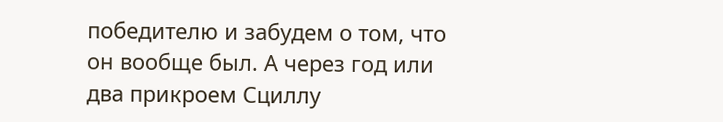победителю и забудем о том, что он вообще был. А через год или два прикроем Сциллу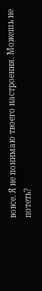вовсе. Я не понимаю твоего настроения. Можешь не потеть?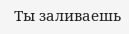Ты заливаешь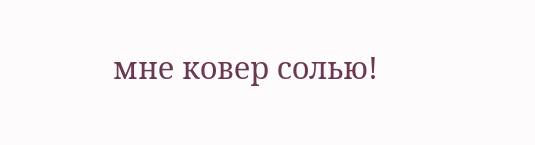мне ковер солью!